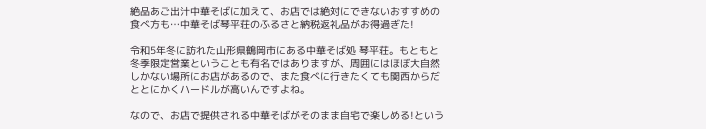絶品あご出汁中華そばに加えて、お店では絶対にできないおすすめの食べ方も…中華そば琴平荘のふるさと納税返礼品がお得過ぎた!

令和5年冬に訪れた山形県鶴岡市にある中華そば処 琴平荘。もともと冬季限定営業ということも有名ではありますが、周囲にはほぼ大自然しかない場所にお店があるので、また食べに行きたくても関西からだととにかくハードルが高いんですよね。

なので、お店で提供される中華そばがそのまま自宅で楽しめる!という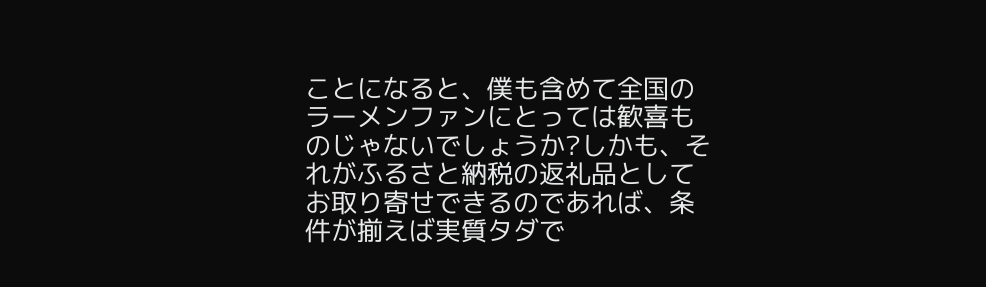ことになると、僕も含めて全国のラーメンファンにとっては歓喜ものじゃないでしょうか?しかも、それがふるさと納税の返礼品としてお取り寄せできるのであれば、条件が揃えば実質タダで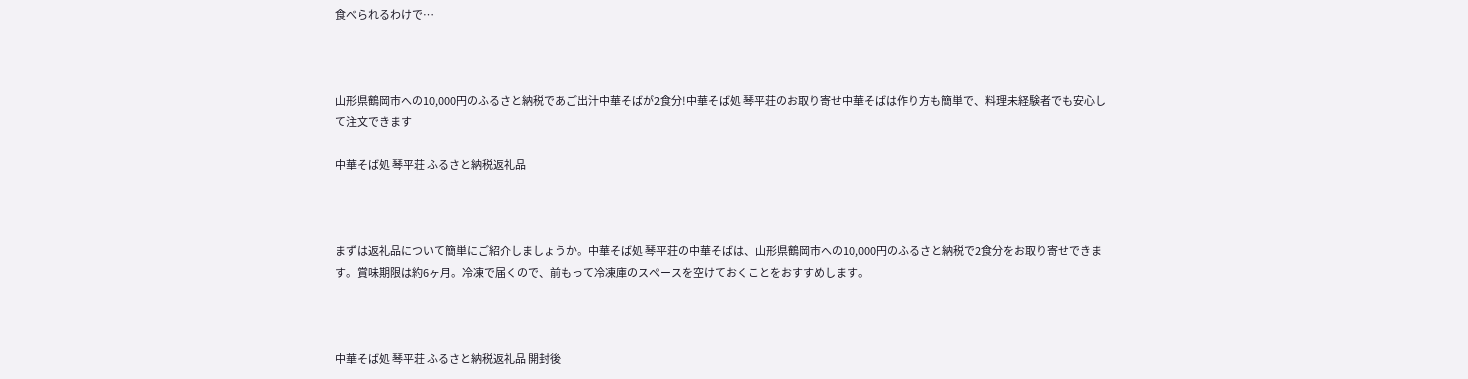食べられるわけで…



山形県鶴岡市への10,000円のふるさと納税であご出汁中華そばが2食分!中華そば処 琴平荘のお取り寄せ中華そばは作り方も簡単で、料理未経験者でも安心して注文できます

中華そば処 琴平荘 ふるさと納税返礼品



まずは返礼品について簡単にご紹介しましょうか。中華そば処 琴平荘の中華そばは、山形県鶴岡市への10,000円のふるさと納税で2食分をお取り寄せできます。賞味期限は約6ヶ月。冷凍で届くので、前もって冷凍庫のスペースを空けておくことをおすすめします。



中華そば処 琴平荘 ふるさと納税返礼品 開封後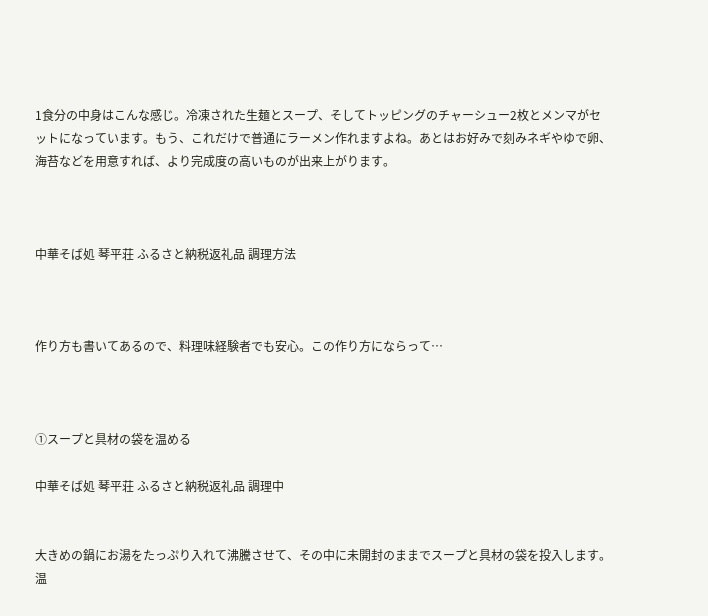1食分の中身はこんな感じ。冷凍された生麺とスープ、そしてトッピングのチャーシュー2枚とメンマがセットになっています。もう、これだけで普通にラーメン作れますよね。あとはお好みで刻みネギやゆで卵、海苔などを用意すれば、より完成度の高いものが出来上がります。



中華そば処 琴平荘 ふるさと納税返礼品 調理方法



作り方も書いてあるので、料理味経験者でも安心。この作り方にならって…



①スープと具材の袋を温める

中華そば処 琴平荘 ふるさと納税返礼品 調理中


大きめの鍋にお湯をたっぷり入れて沸騰させて、その中に未開封のままでスープと具材の袋を投入します。温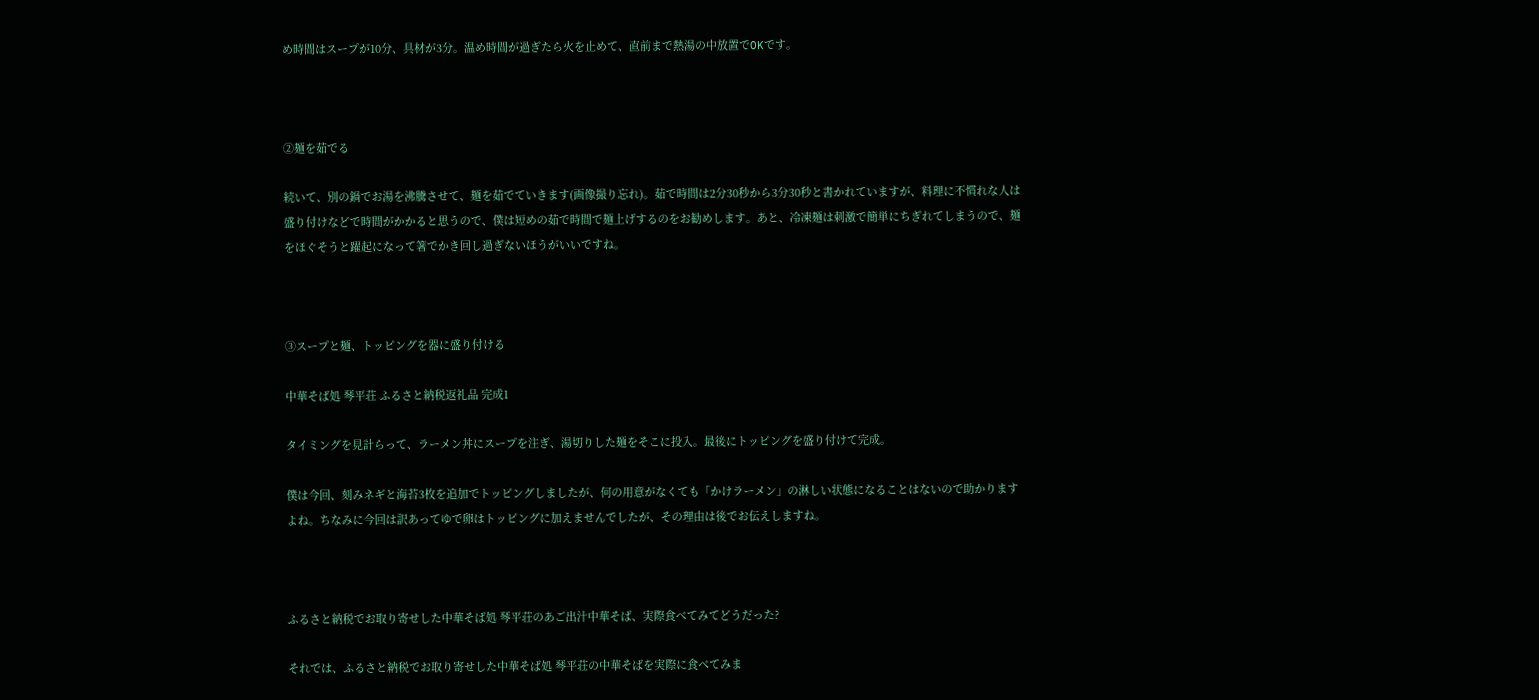め時間はスープが10分、具材が3分。温め時間が過ぎたら火を止めて、直前まで熱湯の中放置でOKです。



②麺を茹でる

続いて、別の鍋でお湯を沸騰させて、麺を茹でていきます(画像撮り忘れ)。茹で時間は2分30秒から3分30秒と書かれていますが、料理に不慣れな人は盛り付けなどで時間がかかると思うので、僕は短めの茹で時間で麺上げするのをお勧めします。あと、冷凍麺は刺激で簡単にちぎれてしまうので、麺をほぐそうと躍起になって箸でかき回し過ぎないほうがいいですね。



③スープと麺、トッピングを器に盛り付ける

中華そば処 琴平荘 ふるさと納税返礼品 完成1

タイミングを見計らって、ラーメン丼にスープを注ぎ、湯切りした麺をそこに投入。最後にトッピングを盛り付けて完成。

僕は今回、刻みネギと海苔3枚を追加でトッピングしましたが、何の用意がなくても「かけラーメン」の淋しい状態になることはないので助かりますよね。ちなみに今回は訳あってゆで卵はトッピングに加えませんでしたが、その理由は後でお伝えしますね。



ふるさと納税でお取り寄せした中華そば処 琴平荘のあご出汁中華そば、実際食べてみてどうだった?

それでは、ふるさと納税でお取り寄せした中華そば処 琴平荘の中華そばを実際に食べてみま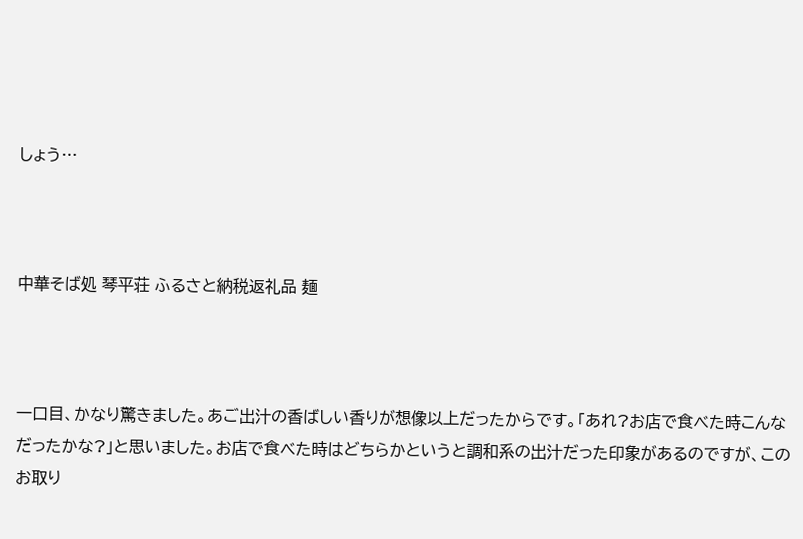しょう…



中華そば処 琴平荘 ふるさと納税返礼品 麺



一口目、かなり驚きました。あご出汁の香ばしい香りが想像以上だったからです。「あれ?お店で食べた時こんなだったかな?」と思いました。お店で食べた時はどちらかというと調和系の出汁だった印象があるのですが、このお取り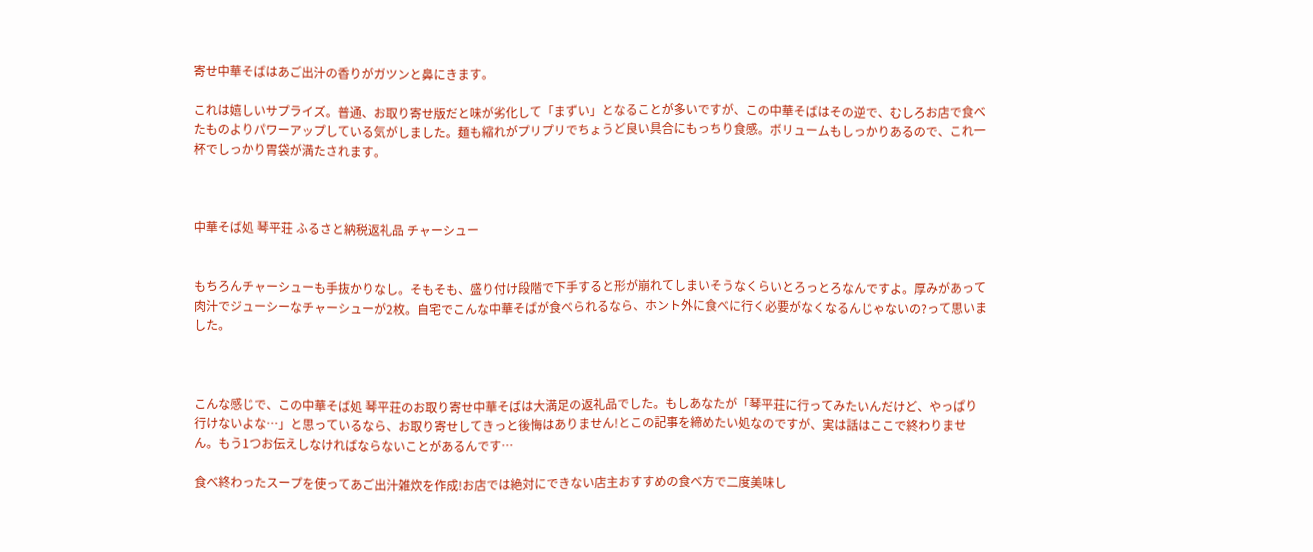寄せ中華そばはあご出汁の香りがガツンと鼻にきます。

これは嬉しいサプライズ。普通、お取り寄せ版だと味が劣化して「まずい」となることが多いですが、この中華そばはその逆で、むしろお店で食べたものよりパワーアップしている気がしました。麺も縮れがプリプリでちょうど良い具合にもっちり食感。ボリュームもしっかりあるので、これ一杯でしっかり胃袋が満たされます。



中華そば処 琴平荘 ふるさと納税返礼品 チャーシュー


もちろんチャーシューも手抜かりなし。そもそも、盛り付け段階で下手すると形が崩れてしまいそうなくらいとろっとろなんですよ。厚みがあって肉汁でジューシーなチャーシューが2枚。自宅でこんな中華そばが食べられるなら、ホント外に食べに行く必要がなくなるんじゃないの?って思いました。



こんな感じで、この中華そば処 琴平荘のお取り寄せ中華そばは大満足の返礼品でした。もしあなたが「琴平荘に行ってみたいんだけど、やっぱり行けないよな…」と思っているなら、お取り寄せしてきっと後悔はありません!とこの記事を締めたい処なのですが、実は話はここで終わりません。もう1つお伝えしなければならないことがあるんです…

食べ終わったスープを使ってあご出汁雑炊を作成!お店では絶対にできない店主おすすめの食べ方で二度美味し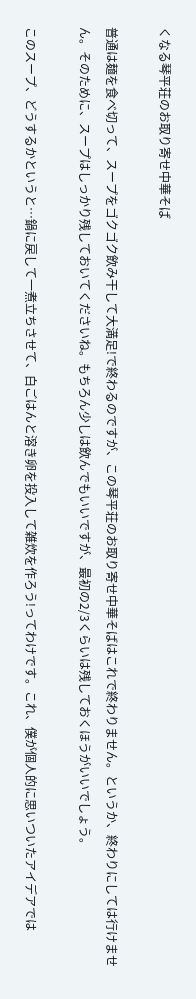くなる琴平荘のお取り寄せ中華そば

普通は麺を食べ切って、スープをゴクゴク飲み干して大満足!で終わるのですが、この琴平荘のお取り寄せ中華そばはこれで終わりません。というか、終わりにしては行けません。そのために、スープはしっかり残しておいてくださいね。もちろん少しは飲んでもいいですが、最初の2/3くらいは残しておくほうがいいでしょう。

このスープ、どうするかというと…鍋に戻して一煮立ちさせて、白ごはんと溶き卵を投入して雑炊を作ろう!ってわけです。これ、僕が個人的に思いついたアイデアでは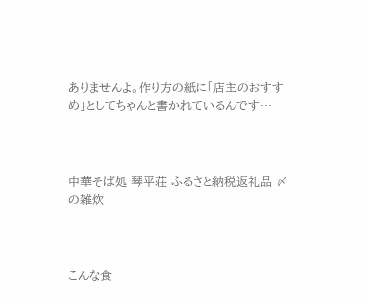ありませんよ。作り方の紙に「店主のおすすめ」としてちゃんと書かれているんです…



中華そば処 琴平荘 ふるさと納税返礼品 〆の雑炊



こんな食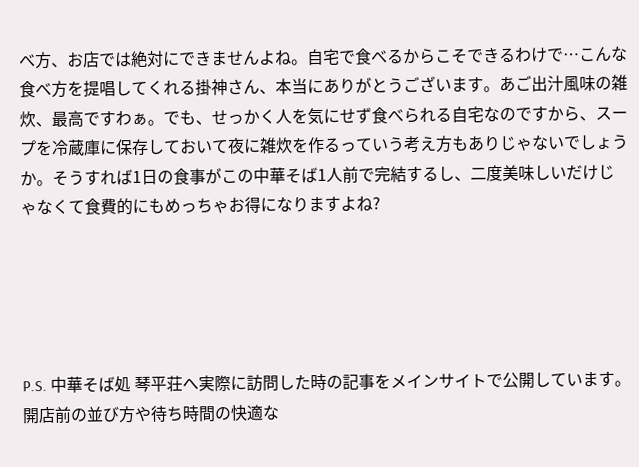べ方、お店では絶対にできませんよね。自宅で食べるからこそできるわけで…こんな食べ方を提唱してくれる掛神さん、本当にありがとうございます。あご出汁風味の雑炊、最高ですわぁ。でも、せっかく人を気にせず食べられる自宅なのですから、スープを冷蔵庫に保存しておいて夜に雑炊を作るっていう考え方もありじゃないでしょうか。そうすれば1日の食事がこの中華そば1人前で完結するし、二度美味しいだけじゃなくて食費的にもめっちゃお得になりますよね?





P.S. 中華そば処 琴平荘へ実際に訪問した時の記事をメインサイトで公開しています。開店前の並び方や待ち時間の快適な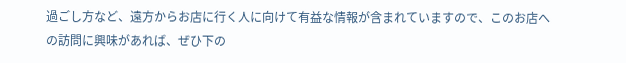過ごし方など、遠方からお店に行く人に向けて有益な情報が含まれていますので、このお店への訪問に興味があれば、ぜひ下の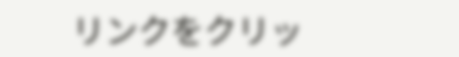リンクをクリッ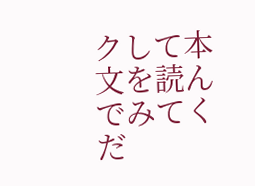クして本文を読んでみてくだ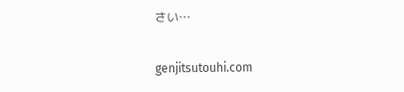さい…

genjitsutouhi.com